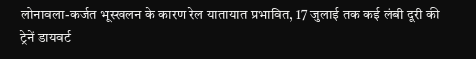लोनावला-कर्जत भूस्खलन के कारण रेल यातायात प्रभावित, 17 जुलाई तक कई लंबी दूरी की ट्रेनें डायवर्ट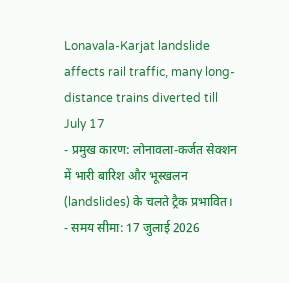Lonavala-Karjat landslide affects rail traffic, many long-distance trains diverted till July 17
- प्रमुख कारण: लोनावला-कर्जत सेक्शन में भारी बारिश और भूस्खलन (landslides) के चलते ट्रैक प्रभावित।
- समय सीमा: 17 जुलाई 2026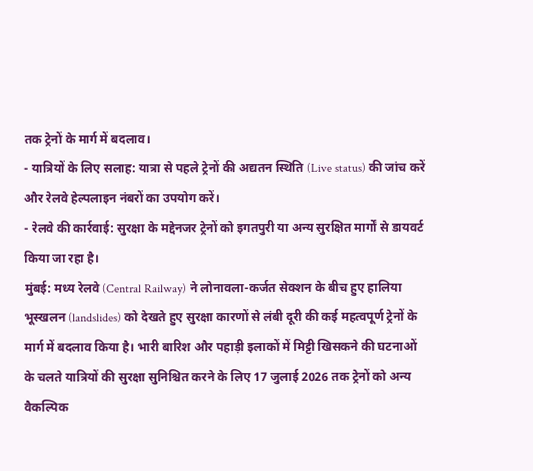तक ट्रेनों के मार्ग में बदलाव।
- यात्रियों के लिए सलाह: यात्रा से पहले ट्रेनों की अद्यतन स्थिति (Live status) की जांच करें और रेलवे हेल्पलाइन नंबरों का उपयोग करें।
- रेलवे की कार्रवाई: सुरक्षा के मद्देनजर ट्रेनों को इगतपुरी या अन्य सुरक्षित मार्गों से डायवर्ट किया जा रहा है।
मुंबई: मध्य रेलवे (Central Railway) ने लोनावला-कर्जत सेक्शन के बीच हुए हालिया भूस्खलन (landslides) को देखते हुए सुरक्षा कारणों से लंबी दूरी की कई महत्वपूर्ण ट्रेनों के मार्ग में बदलाव किया है। भारी बारिश और पहाड़ी इलाकों में मिट्टी खिसकने की घटनाओं के चलते यात्रियों की सुरक्षा सुनिश्चित करने के लिए 17 जुलाई 2026 तक ट्रेनों को अन्य वैकल्पिक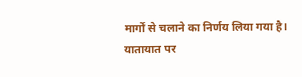मार्गों से चलाने का निर्णय लिया गया है।
यातायात पर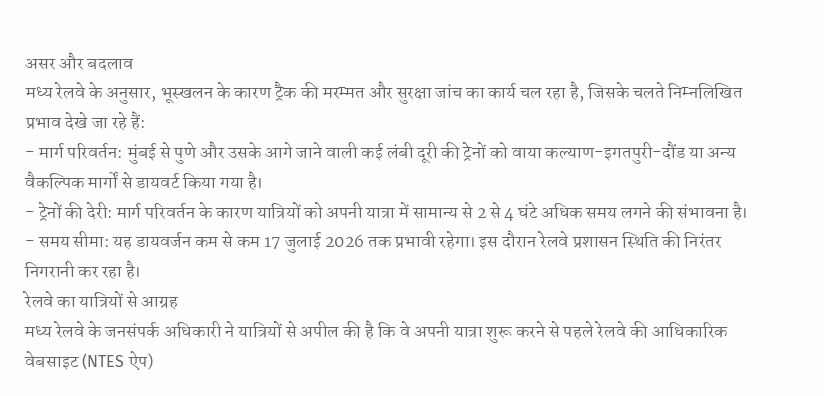असर और बदलाव
मध्य रेलवे के अनुसार, भूस्खलन के कारण ट्रैक की मरम्मत और सुरक्षा जांच का कार्य चल रहा है, जिसके चलते निम्नलिखित प्रभाव देखे जा रहे हैं:
- मार्ग परिवर्तन: मुंबई से पुणे और उसके आगे जाने वाली कई लंबी दूरी की ट्रेनों को वाया कल्याण-इगतपुरी-दौंड या अन्य वैकल्पिक मार्गों से डायवर्ट किया गया है।
- ट्रेनों की देरी: मार्ग परिवर्तन के कारण यात्रियों को अपनी यात्रा में सामान्य से 2 से 4 घंटे अधिक समय लगने की संभावना है।
- समय सीमा: यह डायवर्जन कम से कम 17 जुलाई 2026 तक प्रभावी रहेगा। इस दौरान रेलवे प्रशासन स्थिति की निरंतर निगरानी कर रहा है।
रेलवे का यात्रियों से आग्रह
मध्य रेलवे के जनसंपर्क अधिकारी ने यात्रियों से अपील की है कि वे अपनी यात्रा शुरू करने से पहले रेलवे की आधिकारिक वेबसाइट (NTES ऐप)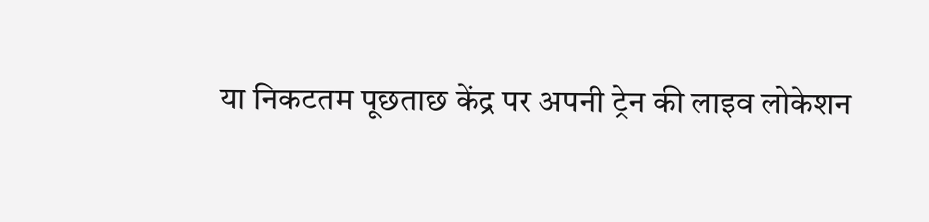या निकटतम पूछताछ केंद्र पर अपनी ट्रेन की लाइव लोकेशन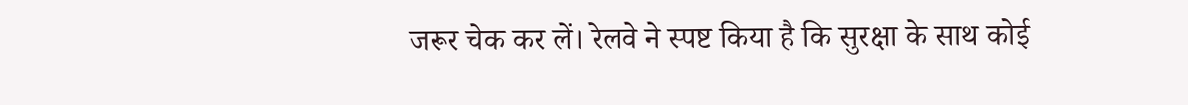जरूर चेक कर लें। रेलवे ने स्पष्ट किया है कि सुरक्षा के साथ कोई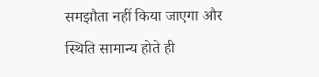समझौता नहीं किया जाएगा और स्थिति सामान्य होते ही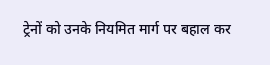ट्रेनों को उनके नियमित मार्ग पर बहाल कर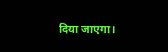दिया जाएगा।